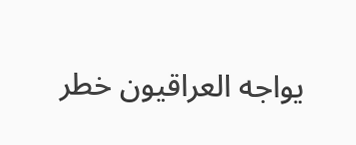يواجه العراقيون خطر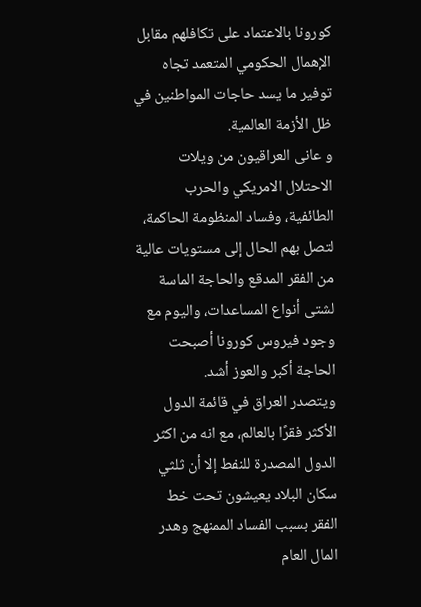كورونا بالاعتماد على تكافلهم مقابل الإهمال الحكومي المتعمد تجاه توفير ما يسد حاجات المواطنين في ظل الأزمة العالمية.
و عانى العراقيون من ويلات الاحتلال الامريكي والحرب الطائفية، وفساد المنظومة الحاكمة، لتصل بهم الحال إلى مستويات عالية من الفقر المدقع والحاجة الماسة لشتى أنواع المساعدات، واليوم مع وجود فيروس كورونا أصبحت الحاجة أكبر والعوز أشد.
ويتصدر العراق في قائمة الدول الأكثر فقرًا بالعالم، مع انه من اكثر الدول المصدرة للنفط إلا أن ثلثي سكان البلاد يعيشون تحت خط الفقر بسبب الفساد الممنهج وهدر المال العام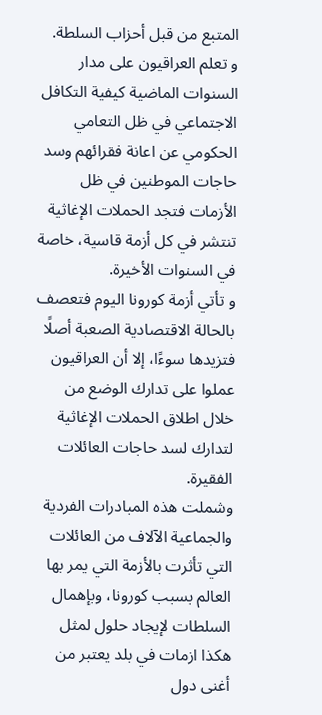المتبع من قبل أحزاب السلطة.
و تعلم العراقيون على مدار السنوات الماضية كيفية التكافل الاجتماعي في ظل التعامي الحكومي عن اعانة فقرائهم وسد حاجات الموطنين في ظل الأزمات فتجد الحملات الإغاثية تنتشر في كل أزمة قاسية، خاصة في السنوات الأخيرة.
و تأتي أزمة كورونا اليوم فتعصف بالحالة الاقتصادية الصعبة أصلًا فتزيدها سوءًا، إلا أن العراقيون عملوا على تدارك الوضع من خلال اطلاق الحملات الإغاثية لتدارك لسد حاجات العائلات الفقيرة.
وشملت هذه المبادرات الفردية والجماعية الآلاف من العائلات التي تأثرت بالأزمة التي يمر بها العالم بسبب كورونا، وبإهمال السلطات لإيجاد حلول لمثل هكذا ازمات في بلد يعتبر من أغنى دول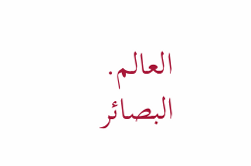العالم.
البصائر